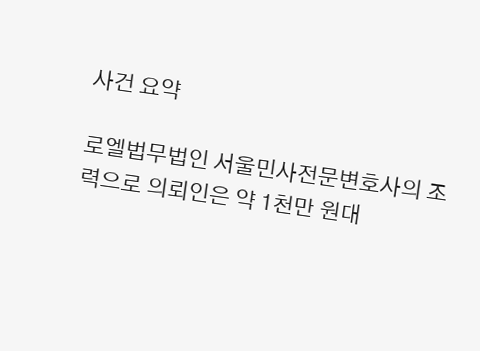사건 요약

로엘법무법인 서울민사전문변호사의 조력으로 의뢰인은 약 1천만 원대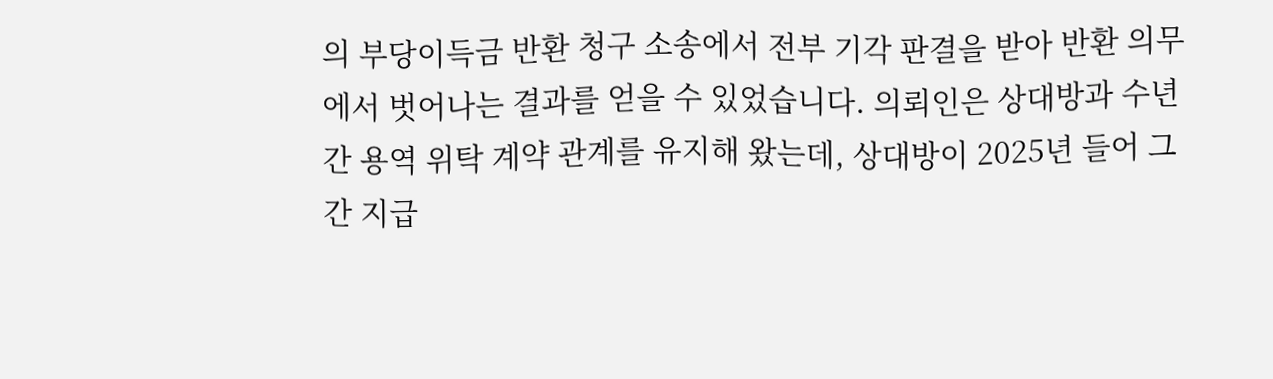의 부당이득금 반환 청구 소송에서 전부 기각 판결을 받아 반환 의무에서 벗어나는 결과를 얻을 수 있었습니다. 의뢰인은 상대방과 수년간 용역 위탁 계약 관계를 유지해 왔는데, 상대방이 2025년 들어 그간 지급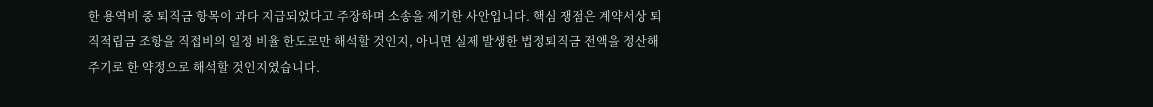한 용역비 중 퇴직금 항목이 과다 지급되었다고 주장하며 소송을 제기한 사안입니다. 핵심 쟁점은 계약서상 퇴직적립금 조항을 직접비의 일정 비율 한도로만 해석할 것인지, 아니면 실제 발생한 법정퇴직금 전액을 정산해 주기로 한 약정으로 해석할 것인지였습니다.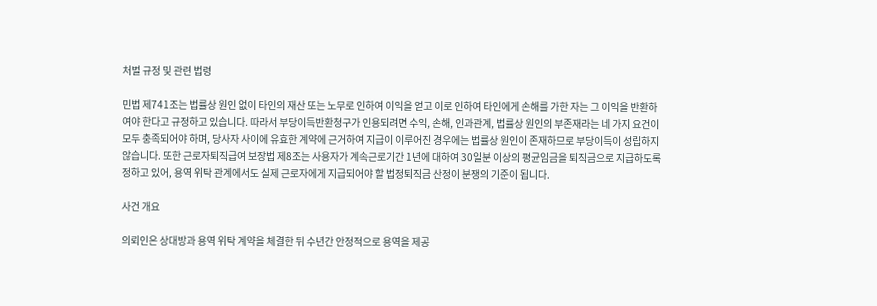처벌 규정 및 관련 법령

민법 제741조는 법률상 원인 없이 타인의 재산 또는 노무로 인하여 이익을 얻고 이로 인하여 타인에게 손해를 가한 자는 그 이익을 반환하여야 한다고 규정하고 있습니다. 따라서 부당이득반환청구가 인용되려면 수익, 손해, 인과관계, 법률상 원인의 부존재라는 네 가지 요건이 모두 충족되어야 하며, 당사자 사이에 유효한 계약에 근거하여 지급이 이루어진 경우에는 법률상 원인이 존재하므로 부당이득이 성립하지 않습니다. 또한 근로자퇴직급여 보장법 제8조는 사용자가 계속근로기간 1년에 대하여 30일분 이상의 평균임금을 퇴직금으로 지급하도록 정하고 있어, 용역 위탁 관계에서도 실제 근로자에게 지급되어야 할 법정퇴직금 산정이 분쟁의 기준이 됩니다.

사건 개요

의뢰인은 상대방과 용역 위탁 계약을 체결한 뒤 수년간 안정적으로 용역을 제공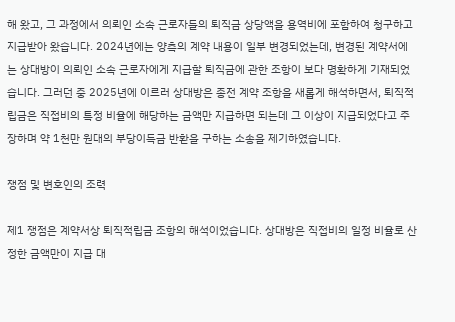해 왔고, 그 과정에서 의뢰인 소속 근로자들의 퇴직금 상당액을 용역비에 포함하여 청구하고 지급받아 왔습니다. 2024년에는 양측의 계약 내용이 일부 변경되었는데, 변경된 계약서에는 상대방이 의뢰인 소속 근로자에게 지급할 퇴직금에 관한 조항이 보다 명확하게 기재되었습니다. 그러던 중 2025년에 이르러 상대방은 종전 계약 조항을 새롭게 해석하면서, 퇴직적립금은 직접비의 특정 비율에 해당하는 금액만 지급하면 되는데 그 이상이 지급되었다고 주장하며 약 1천만 원대의 부당이득금 반환을 구하는 소송을 제기하였습니다.

쟁점 및 변호인의 조력

제1 쟁점은 계약서상 퇴직적립금 조항의 해석이었습니다. 상대방은 직접비의 일정 비율로 산정한 금액만이 지급 대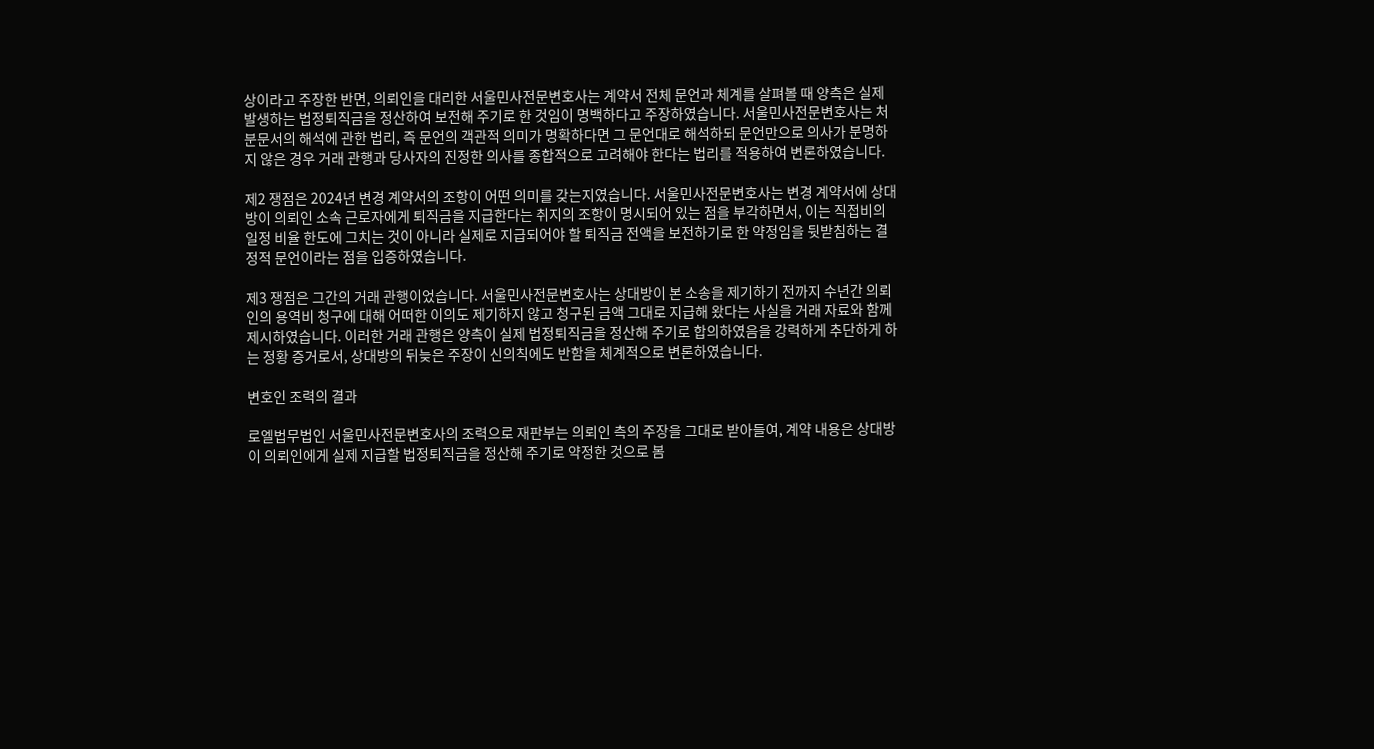상이라고 주장한 반면, 의뢰인을 대리한 서울민사전문변호사는 계약서 전체 문언과 체계를 살펴볼 때 양측은 실제 발생하는 법정퇴직금을 정산하여 보전해 주기로 한 것임이 명백하다고 주장하였습니다. 서울민사전문변호사는 처분문서의 해석에 관한 법리, 즉 문언의 객관적 의미가 명확하다면 그 문언대로 해석하되 문언만으로 의사가 분명하지 않은 경우 거래 관행과 당사자의 진정한 의사를 종합적으로 고려해야 한다는 법리를 적용하여 변론하였습니다.

제2 쟁점은 2024년 변경 계약서의 조항이 어떤 의미를 갖는지였습니다. 서울민사전문변호사는 변경 계약서에 상대방이 의뢰인 소속 근로자에게 퇴직금을 지급한다는 취지의 조항이 명시되어 있는 점을 부각하면서, 이는 직접비의 일정 비율 한도에 그치는 것이 아니라 실제로 지급되어야 할 퇴직금 전액을 보전하기로 한 약정임을 뒷받침하는 결정적 문언이라는 점을 입증하였습니다.

제3 쟁점은 그간의 거래 관행이었습니다. 서울민사전문변호사는 상대방이 본 소송을 제기하기 전까지 수년간 의뢰인의 용역비 청구에 대해 어떠한 이의도 제기하지 않고 청구된 금액 그대로 지급해 왔다는 사실을 거래 자료와 함께 제시하였습니다. 이러한 거래 관행은 양측이 실제 법정퇴직금을 정산해 주기로 합의하였음을 강력하게 추단하게 하는 정황 증거로서, 상대방의 뒤늦은 주장이 신의칙에도 반함을 체계적으로 변론하였습니다.

변호인 조력의 결과

로엘법무법인 서울민사전문변호사의 조력으로 재판부는 의뢰인 측의 주장을 그대로 받아들여, 계약 내용은 상대방이 의뢰인에게 실제 지급할 법정퇴직금을 정산해 주기로 약정한 것으로 봄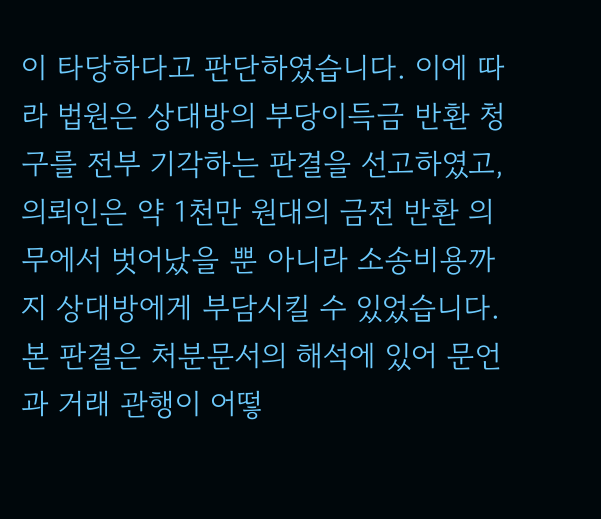이 타당하다고 판단하였습니다. 이에 따라 법원은 상대방의 부당이득금 반환 청구를 전부 기각하는 판결을 선고하였고, 의뢰인은 약 1천만 원대의 금전 반환 의무에서 벗어났을 뿐 아니라 소송비용까지 상대방에게 부담시킬 수 있었습니다. 본 판결은 처분문서의 해석에 있어 문언과 거래 관행이 어떻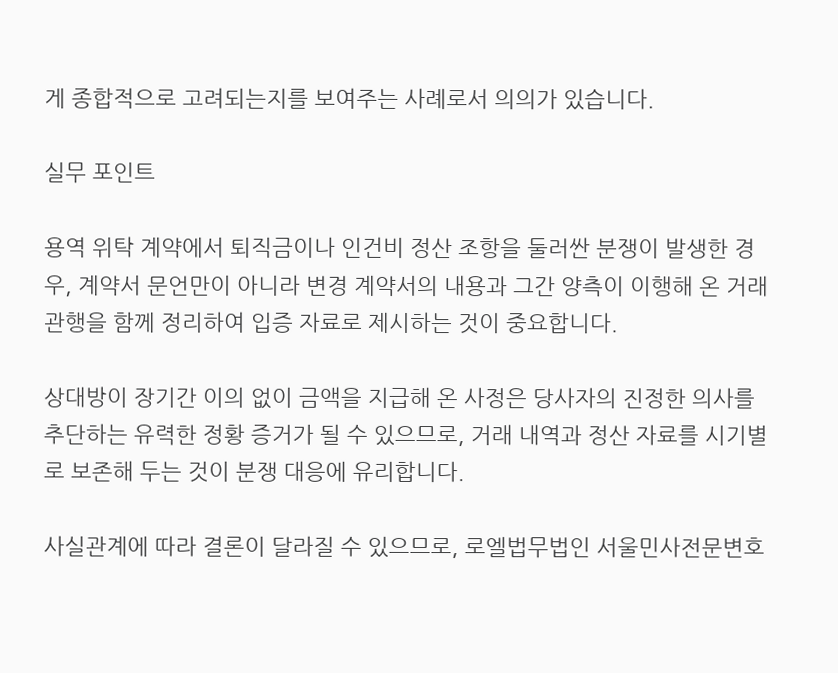게 종합적으로 고려되는지를 보여주는 사례로서 의의가 있습니다.

실무 포인트

용역 위탁 계약에서 퇴직금이나 인건비 정산 조항을 둘러싼 분쟁이 발생한 경우, 계약서 문언만이 아니라 변경 계약서의 내용과 그간 양측이 이행해 온 거래 관행을 함께 정리하여 입증 자료로 제시하는 것이 중요합니다.

상대방이 장기간 이의 없이 금액을 지급해 온 사정은 당사자의 진정한 의사를 추단하는 유력한 정황 증거가 될 수 있으므로, 거래 내역과 정산 자료를 시기별로 보존해 두는 것이 분쟁 대응에 유리합니다.

사실관계에 따라 결론이 달라질 수 있으므로, 로엘법무법인 서울민사전문변호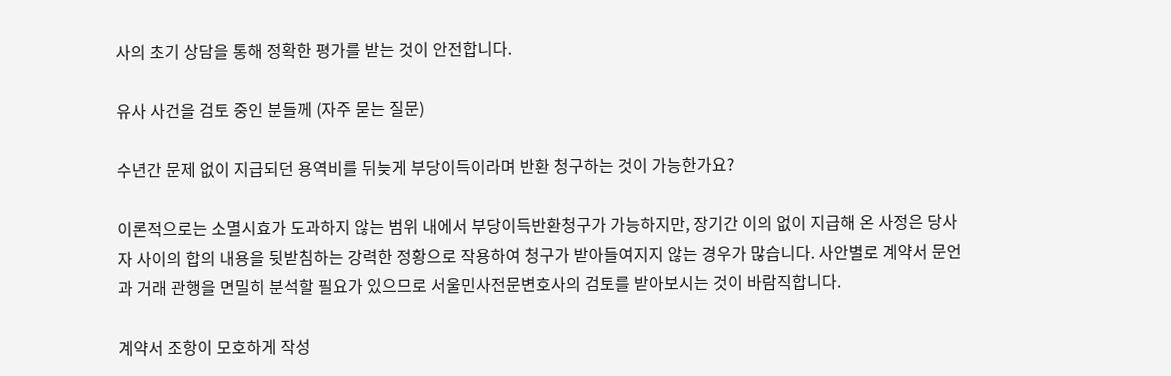사의 초기 상담을 통해 정확한 평가를 받는 것이 안전합니다.

유사 사건을 검토 중인 분들께 (자주 묻는 질문)

수년간 문제 없이 지급되던 용역비를 뒤늦게 부당이득이라며 반환 청구하는 것이 가능한가요?

이론적으로는 소멸시효가 도과하지 않는 범위 내에서 부당이득반환청구가 가능하지만, 장기간 이의 없이 지급해 온 사정은 당사자 사이의 합의 내용을 뒷받침하는 강력한 정황으로 작용하여 청구가 받아들여지지 않는 경우가 많습니다. 사안별로 계약서 문언과 거래 관행을 면밀히 분석할 필요가 있으므로 서울민사전문변호사의 검토를 받아보시는 것이 바람직합니다.

계약서 조항이 모호하게 작성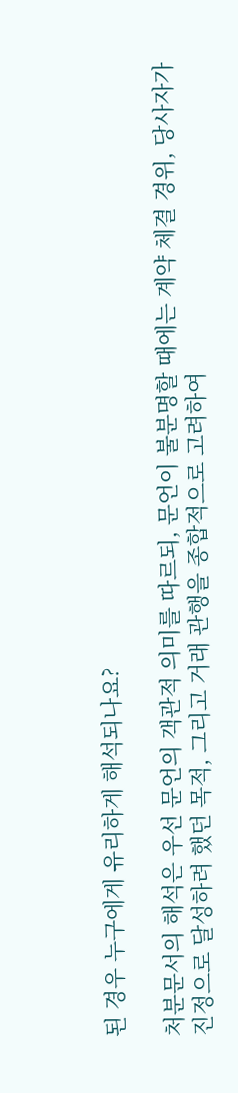된 경우 누구에게 유리하게 해석되나요?

처분문서의 해석은 우선 문언의 객관적 의미를 따르되, 문언이 불분명할 때에는 계약 체결 경위, 당사자가 진정으로 달성하려 했던 목적, 그리고 거래 관행을 종합적으로 고려하여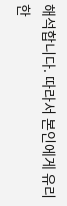해석합니다. 따라서 본인에게 유리한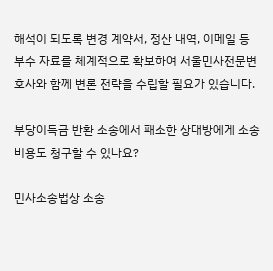해석이 되도록 변경 계약서, 정산 내역, 이메일 등 부수 자료를 체계적으로 확보하여 서울민사전문변호사와 함께 변론 전략을 수립할 필요가 있습니다.

부당이득금 반환 소송에서 패소한 상대방에게 소송비용도 청구할 수 있나요?

민사소송법상 소송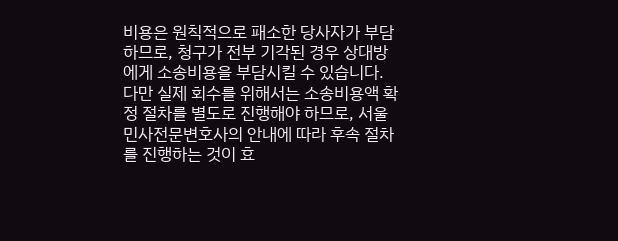비용은 원칙적으로 패소한 당사자가 부담하므로, 청구가 전부 기각된 경우 상대방에게 소송비용을 부담시킬 수 있습니다. 다만 실제 회수를 위해서는 소송비용액 확정 절차를 별도로 진행해야 하므로, 서울민사전문변호사의 안내에 따라 후속 절차를 진행하는 것이 효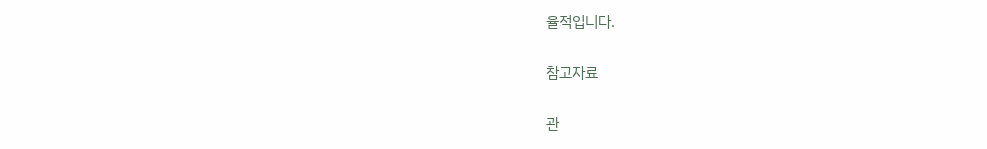율적입니다.

참고자료

관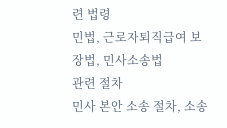련 법령
민법, 근로자퇴직급여 보장법, 민사소송법
관련 절차
민사 본안 소송 절차, 소송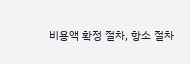비용액 확정 절차, 항소 절차